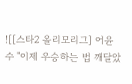![[스타2 올리모리그] 어윤수 "이제 우승하는 법 깨달았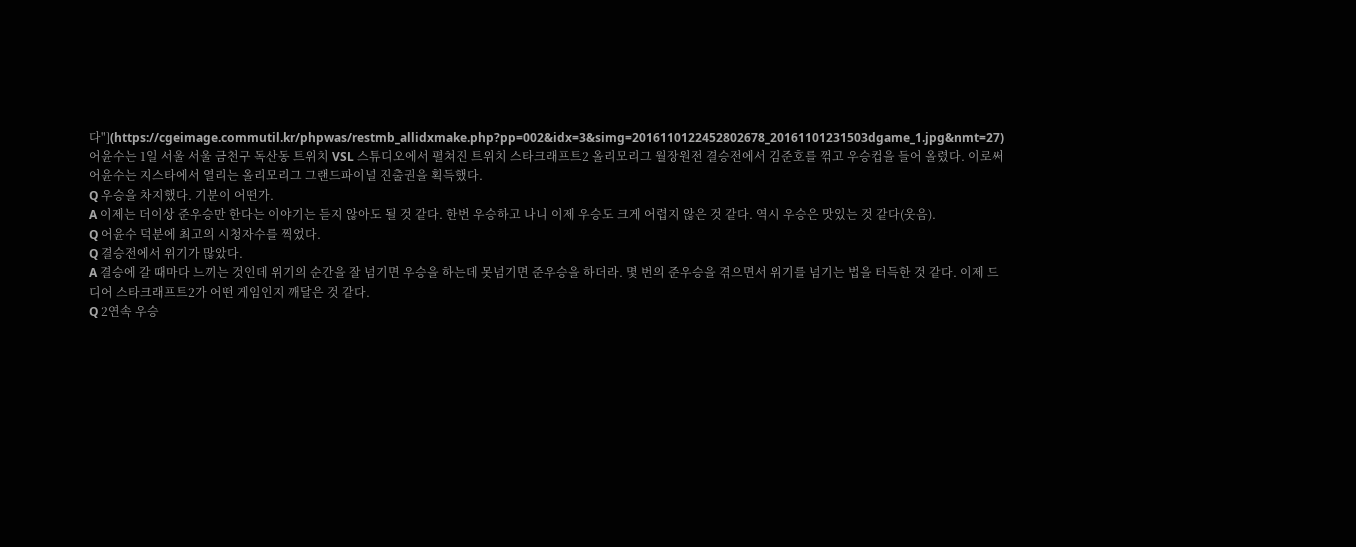다"](https://cgeimage.commutil.kr/phpwas/restmb_allidxmake.php?pp=002&idx=3&simg=2016110122452802678_20161101231503dgame_1.jpg&nmt=27)
어윤수는 1일 서울 서울 금천구 독산동 트위치 VSL 스튜디오에서 펼쳐진 트위치 스타크래프트2 올리모리그 월장원전 결승전에서 김준호를 꺾고 우승컵을 들어 올렸다. 이로써 어윤수는 지스타에서 열리는 올리모리그 그랜드파이널 진출권을 획득했다.
Q 우승을 차지했다. 기분이 어떤가.
A 이제는 더이상 준우승만 한다는 이야기는 듣지 않아도 될 것 같다. 한번 우승하고 나니 이제 우승도 크게 어렵지 않은 것 같다. 역시 우승은 맛있는 것 같다(웃음).
Q 어윤수 덕분에 최고의 시청자수를 찍었다.
Q 결승전에서 위기가 많았다.
A 결승에 갈 때마다 느끼는 것인데 위기의 순간을 잘 넘기면 우승을 하는데 못넘기면 준우승을 하더라. 몇 번의 준우승을 겪으면서 위기를 넘기는 법을 터득한 것 같다. 이제 드디어 스타크래프트2가 어떤 게임인지 깨달은 것 같다.
Q 2연속 우승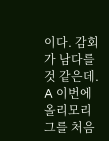이다. 감회가 남다를 것 같은데.
A 이번에 올리모리그를 처음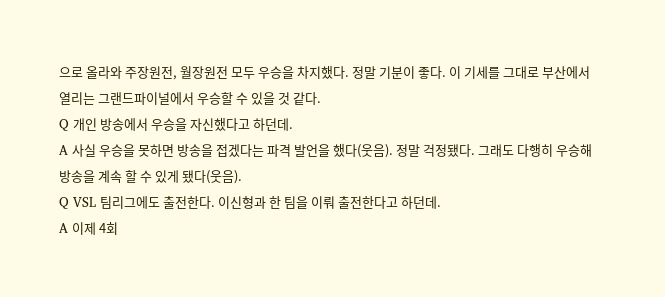으로 올라와 주장원전, 월장원전 모두 우승을 차지했다. 정말 기분이 좋다. 이 기세를 그대로 부산에서 열리는 그랜드파이널에서 우승할 수 있을 것 같다.
Q 개인 방송에서 우승을 자신했다고 하던데.
A 사실 우승을 못하면 방송을 접겠다는 파격 발언을 했다(웃음). 정말 걱정됐다. 그래도 다행히 우승해 방송을 계속 할 수 있게 됐다(웃음).
Q VSL 팀리그에도 출전한다. 이신형과 한 팀을 이뤄 출전한다고 하던데.
A 이제 4회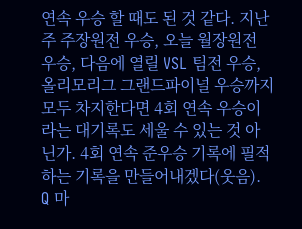연속 우승 할 때도 된 것 같다. 지난 주 주장원전 우승, 오늘 월장원전 우승, 다음에 열릴 VSL 팀전 우승, 올리모리그 그랜드파이널 우승까지 모두 차지한다면 4회 연속 우승이라는 대기록도 세울 수 있는 것 아닌가. 4회 연속 준우승 기록에 필적하는 기록을 만들어내겠다(웃음).
Q 마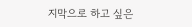지막으로 하고 싶은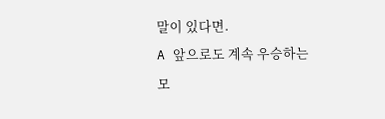말이 있다면.
A 앞으로도 계속 우승하는 모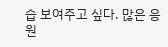습 보여주고 싶다. 많은 응원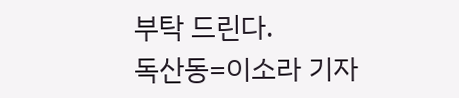부탁 드린다.
독산동=이소라 기자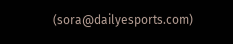(sora@dailyesports.com)